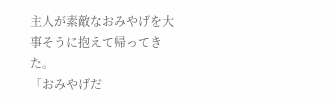主人が素敵なおみやげを大事そうに抱えて帰ってきた。
「おみやげだ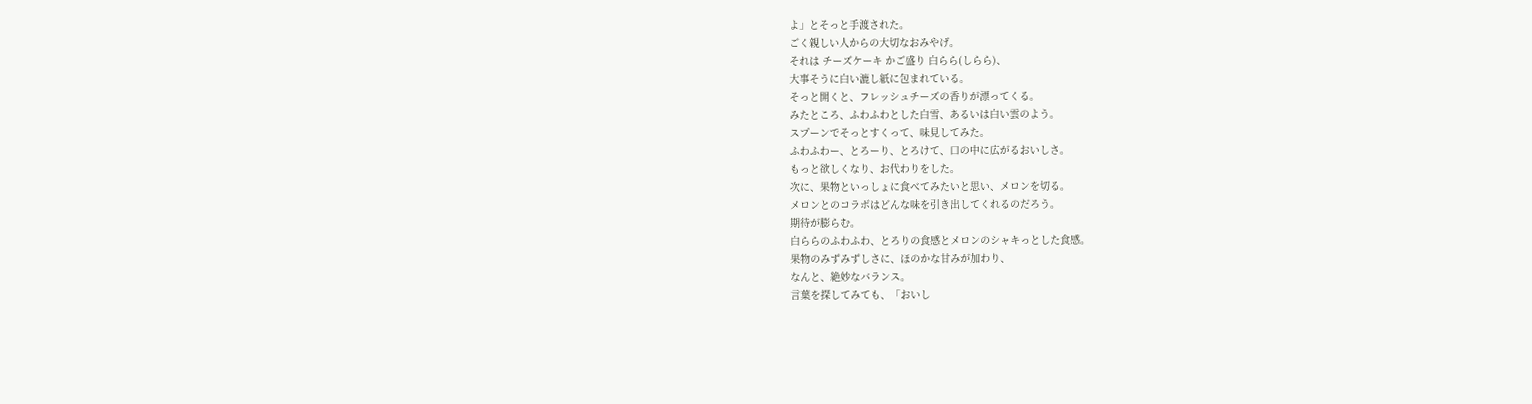よ」とそっと手渡された。
ごく親しい人からの大切なおみやげ。
それは チーズケーキ かご盛り 白らら(しらら)、
大事そうに白い漉し紙に包まれている。
そっと開くと、フレッシュチーズの香りが漂ってくる。
みたところ、ふわふわとした白雪、あるいは白い雲のよう。
スプーンでそっとすくって、味見してみた。
ふわふわー、とろーり、とろけて、口の中に広がるおいしさ。
もっと欲しくなり、お代わりをした。
次に、果物といっしょに食べてみたいと思い、メロンを切る。
メロンとのコラボはどんな味を引き出してくれるのだろう。
期待が膨らむ。
白ららのふわふわ、とろりの食感とメロンのシャキっとした食感。
果物のみずみずしさに、ほのかな甘みが加わり、
なんと、絶妙なバランス。
言葉を探してみても、「おいし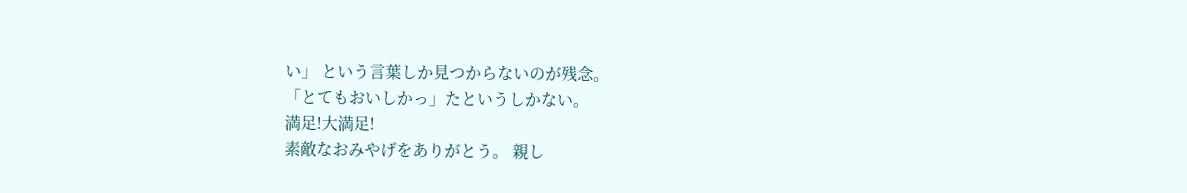い」 という言葉しか見つからないのが残念。
「とてもおいしかっ」たというしかない。
満足!大満足!
素敵なおみやげをありがとう。 親し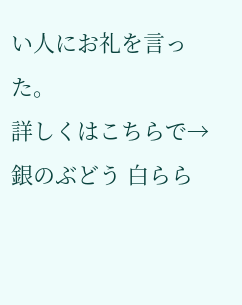い人にお礼を言った。
詳しくはこちらで→銀のぶどう 白らら